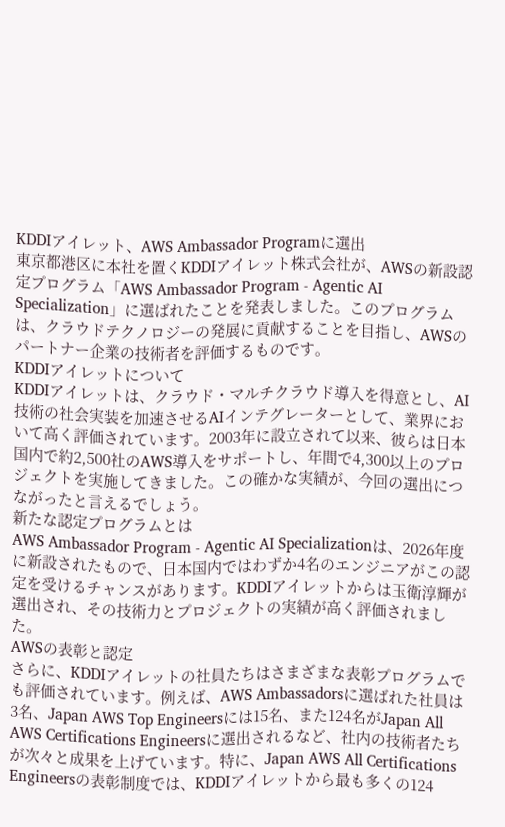KDDIアイレット、AWS Ambassador Programに選出
東京都港区に本社を置くKDDIアイレット株式会社が、AWSの新設認定プログラム「AWS Ambassador Program - Agentic AI Specialization」に選ばれたことを発表しました。このプログラムは、クラウドテクノロジーの発展に貢献することを目指し、AWSのパートナー企業の技術者を評価するものです。
KDDIアイレットについて
KDDIアイレットは、クラウド・マルチクラウド導入を得意とし、AI技術の社会実装を加速させるAIインテグレーターとして、業界において高く評価されています。2003年に設立されて以来、彼らは日本国内で約2,500社のAWS導入をサポートし、年間で4,300以上のプロジェクトを実施してきました。この確かな実績が、今回の選出につながったと言えるでしょう。
新たな認定プログラムとは
AWS Ambassador Program - Agentic AI Specializationは、2026年度に新設されたもので、日本国内ではわずか4名のエンジニアがこの認定を受けるチャンスがあります。KDDIアイレットからは玉衛淳輝が選出され、その技術力とプロジェクトの実績が高く評価されました。
AWSの表彰と認定
さらに、KDDIアイレットの社員たちはさまざまな表彰プログラムでも評価されています。例えば、AWS Ambassadorsに選ばれた社員は3名、Japan AWS Top Engineersには15名、また124名がJapan All AWS Certifications Engineersに選出されるなど、社内の技術者たちが次々と成果を上げています。特に、Japan AWS All Certifications Engineersの表彰制度では、KDDIアイレットから最も多くの124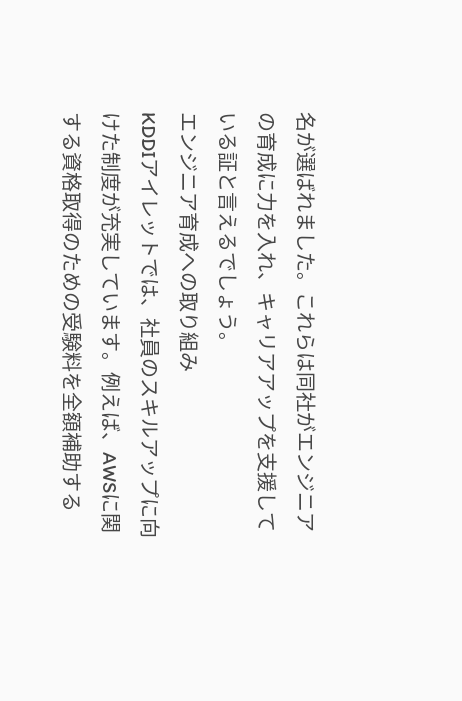名が選ばれました。これらは同社がエンジニアの育成に力を入れ、キャリアアップを支援している証と言えるでしょう。
エンジニア育成への取り組み
KDDIアイレットでは、社員のスキルアップに向けた制度が充実しています。例えば、AWSに関する資格取得のための受験料を全額補助する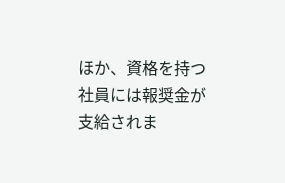ほか、資格を持つ社員には報奨金が支給されま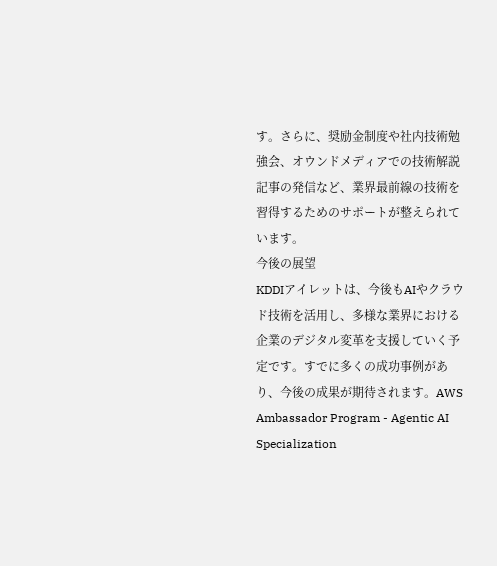す。さらに、奨励金制度や社内技術勉強会、オウンドメディアでの技術解説記事の発信など、業界最前線の技術を習得するためのサポートが整えられています。
今後の展望
KDDIアイレットは、今後もAIやクラウド技術を活用し、多様な業界における企業のデジタル変革を支援していく予定です。すでに多くの成功事例があり、今後の成果が期待されます。AWS Ambassador Program - Agentic AI Specialization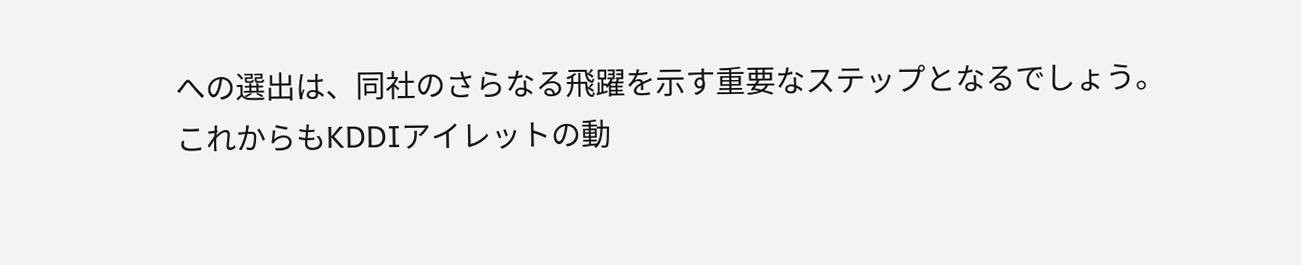への選出は、同社のさらなる飛躍を示す重要なステップとなるでしょう。
これからもKDDIアイレットの動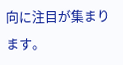向に注目が集まります。